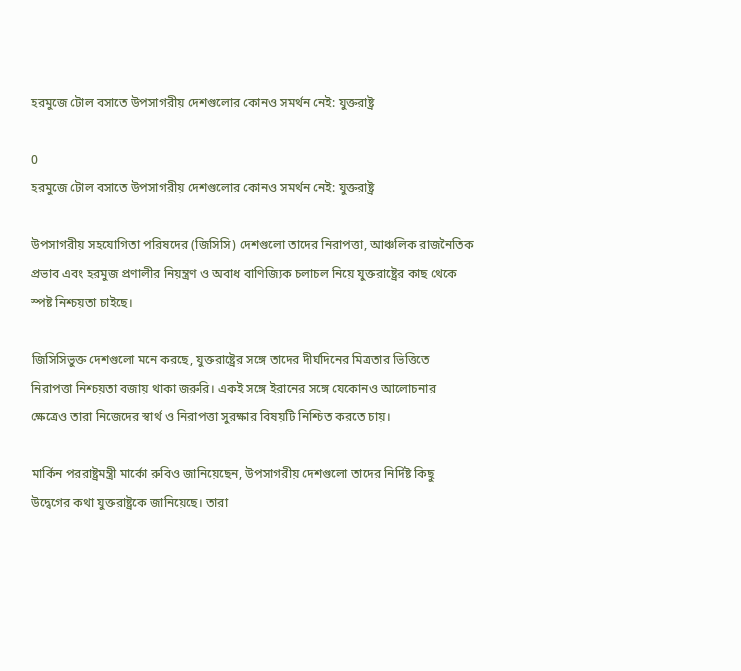হরমুজে টোল বসাতে উপসাগরীয় দেশগুলোর কোনও সমর্থন নেই: যুক্তরাষ্ট্র

0
হরমুজে টোল বসাতে উপসাগরীয় দেশগুলোর কোনও সমর্থন নেই: যুক্তরাষ্ট্র

উপসাগরীয় সহযোগিতা পরিষদের (জিসিসি) দেশগুলো তাদের নিরাপত্তা, আঞ্চলিক রাজনৈতিক প্রভাব এবং হরমুজ প্রণালীর নিয়ন্ত্রণ ও অবাধ বাণিজ্যিক চলাচল নিয়ে যুক্তরাষ্ট্রের কাছ থেকে স্পষ্ট নিশ্চয়তা চাইছে।

জিসিসিভুক্ত দেশগুলো মনে করছে, যুক্তরাষ্ট্রের সঙ্গে তাদের দীর্ঘদিনের মিত্রতার ভিত্তিতে নিরাপত্তা নিশ্চয়তা বজায় থাকা জরুরি। একই সঙ্গে ইরানের সঙ্গে যেকোনও আলোচনার ক্ষেত্রেও তারা নিজেদের স্বার্থ ও নিরাপত্তা সুরক্ষার বিষয়টি নিশ্চিত করতে চায়।

মার্কিন পররাষ্ট্রমন্ত্রী মার্কো রুবিও জানিয়েছেন, উপসাগরীয় দেশগুলো তাদের নির্দিষ্ট কিছু উদ্বেগের কথা যুক্তরাষ্ট্রকে জানিয়েছে। তারা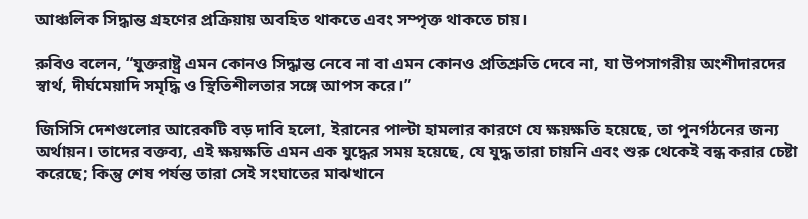আঞ্চলিক সিদ্ধান্ত গ্রহণের প্রক্রিয়ায় অবহিত থাকতে এবং সম্পৃক্ত থাকতে চায়।

রুবিও বলেন, “যুক্তরাষ্ট্র এমন কোনও সিদ্ধান্ত নেবে না বা এমন কোনও প্রতিশ্রুতি দেবে না, যা উপসাগরীয় অংশীদারদের স্বার্থ, দীর্ঘমেয়াদি সমৃদ্ধি ও স্থিতিশীলতার সঙ্গে আপস করে।”

জিসিসি দেশগুলোর আরেকটি বড় দাবি হলো, ইরানের পাল্টা হামলার কারণে যে ক্ষয়ক্ষতি হয়েছে, তা পুনর্গঠনের জন্য অর্থায়ন। তাদের বক্তব্য, এই ক্ষয়ক্ষতি এমন এক যুদ্ধের সময় হয়েছে, যে যুদ্ধ তারা চায়নি এবং শুরু থেকেই বন্ধ করার চেষ্টা করেছে; কিন্তু শেষ পর্যন্ত তারা সেই সংঘাতের মাঝখানে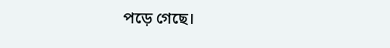পড়ে গেছে।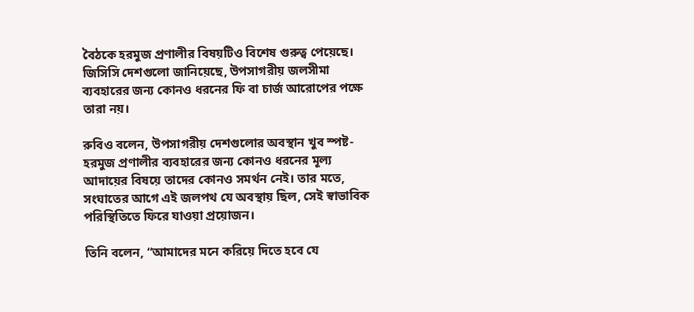বৈঠকে হরমুজ প্রণালীর বিষয়টিও বিশেষ গুরুত্ব পেয়েছে। জিসিসি দেশগুলো জানিয়েছে, উপসাগরীয় জলসীমা ব্যবহারের জন্য কোনও ধরনের ফি বা চার্জ আরোপের পক্ষে তারা নয়।

রুবিও বলেন, উপসাগরীয় দেশগুলোর অবস্থান খুব স্পষ্ট- হরমুজ প্রণালীর ব্যবহারের জন্য কোনও ধরনের মূল্য আদায়ের বিষয়ে তাদের কোনও সমর্থন নেই। তার মতে, সংঘাতের আগে এই জলপথ যে অবস্থায় ছিল, সেই স্বাভাবিক পরিস্থিতিতে ফিরে যাওয়া প্রয়োজন।

তিনি বলেন, “আমাদের মনে করিয়ে দিতে হবে যে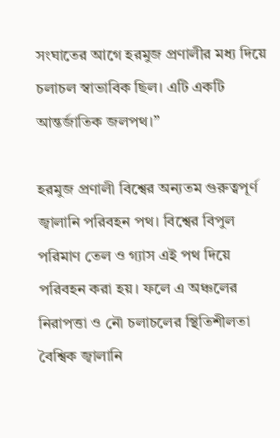সংঘাতের আগে হরমুজ প্রণালীর মধ্য দিয়ে চলাচল স্বাভাবিক ছিল। এটি একটি আন্তর্জাতিক জলপথ।”

হরমুজ প্রণালী বিশ্বের অন্যতম গুরুত্বপূর্ণ জ্বালানি পরিবহন পথ। বিশ্বের বিপুল পরিমাণ তেল ও গ্যাস এই পথ দিয়ে পরিবহন করা হয়। ফলে এ অঞ্চলের নিরাপত্তা ও নৌ চলাচলের স্থিতিশীলতা বৈশ্বিক জ্বালানি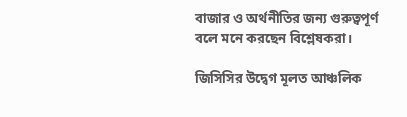বাজার ও অর্থনীতির জন্য গুরুত্বপূর্ণ বলে মনে করছেন বিশ্লেষকরা।

জিসিসির উদ্বেগ মূলত আঞ্চলিক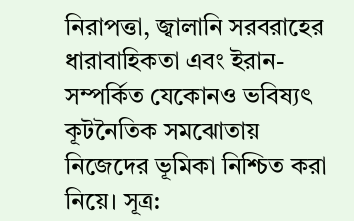নিরাপত্তা, জ্বালানি সরবরাহের ধারাবাহিকতা এবং ইরান-সম্পর্কিত যেকোনও ভবিষ্যৎ কূটনৈতিক সমঝোতায় নিজেদের ভূমিকা নিশ্চিত করা নিয়ে। সূত্র: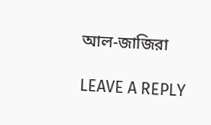আল-জাজিরা

LEAVE A REPLY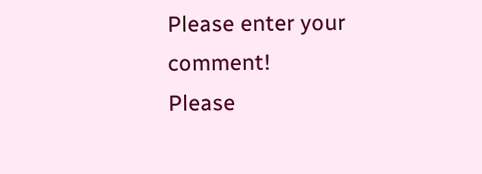Please enter your comment!
Please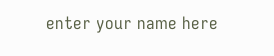enter your name here